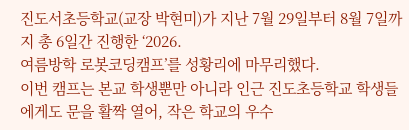진도서초등학교(교장 박현미)가 지난 7월 29일부터 8월 7일까지 총 6일간 진행한 ‘2026.
여름방학 로봇코딩캠프’를 성황리에 마무리했다.
이번 캠프는 본교 학생뿐만 아니라 인근 진도초등학교 학생들에게도 문을 활짝 열어, 작은 학교의 우수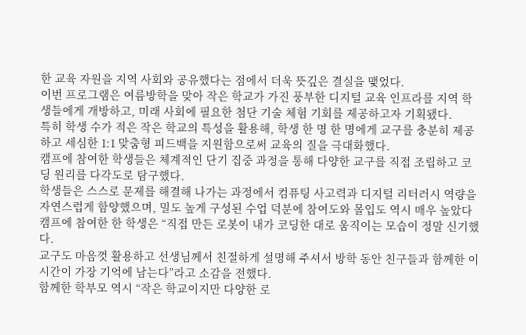한 교육 자원을 지역 사회와 공유했다는 점에서 더욱 뜻깊은 결실을 맺었다.
이번 프로그램은 여름방학을 맞아 작은 학교가 가진 풍부한 디지털 교육 인프라를 지역 학생들에게 개방하고, 미래 사회에 필요한 첨단 기술 체험 기회를 제공하고자 기획됐다.
특히 학생 수가 적은 작은 학교의 특성을 활용해, 학생 한 명 한 명에게 교구를 충분히 제공하고 세심한 1:1 맞춤형 피드백을 지원함으로써 교육의 질을 극대화했다.
캠프에 참여한 학생들은 체계적인 단기 집중 과정을 통해 다양한 교구를 직접 조립하고 코딩 원리를 다각도로 탐구했다.
학생들은 스스로 문제를 해결해 나가는 과정에서 컴퓨팅 사고력과 디지털 리터러시 역량을 자연스럽게 함양했으며, 밀도 높게 구성된 수업 덕분에 참여도와 몰입도 역시 매우 높았다 캠프에 참여한 한 학생은 “직접 만든 로봇이 내가 코딩한 대로 움직이는 모습이 정말 신기했다.
교구도 마음껏 활용하고 선생님께서 친절하게 설명해 주셔서 방학 동안 친구들과 함께한 이 시간이 가장 기억에 남는다”라고 소감을 전했다.
함께한 학부모 역시 “작은 학교이지만 다양한 로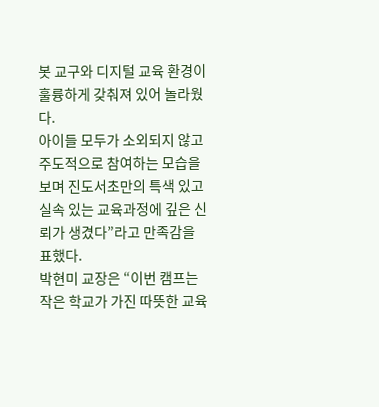봇 교구와 디지털 교육 환경이 훌륭하게 갖춰져 있어 놀라웠다.
아이들 모두가 소외되지 않고 주도적으로 참여하는 모습을 보며 진도서초만의 특색 있고 실속 있는 교육과정에 깊은 신뢰가 생겼다”라고 만족감을 표했다.
박현미 교장은 “이번 캠프는 작은 학교가 가진 따뜻한 교육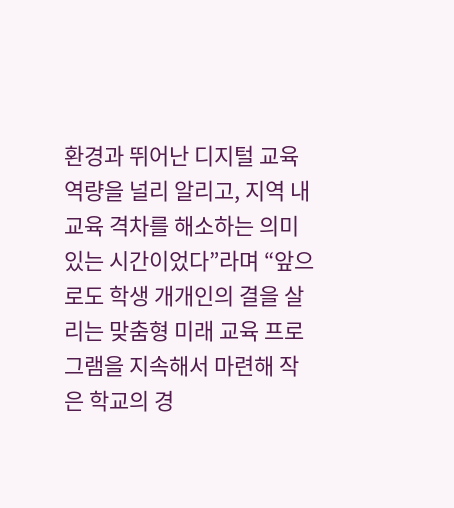환경과 뛰어난 디지털 교육 역량을 널리 알리고, 지역 내 교육 격차를 해소하는 의미 있는 시간이었다”라며 “앞으로도 학생 개개인의 결을 살리는 맞춤형 미래 교육 프로그램을 지속해서 마련해 작은 학교의 경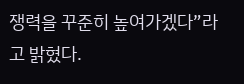쟁력을 꾸준히 높여가겠다”라고 밝혔다.